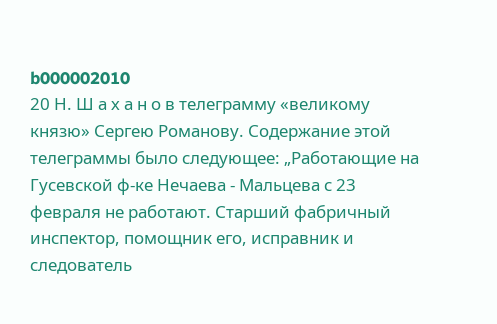b000002010
20 Н. Ш а х а н о в телеграмму «великому князю» Сергею Романову. Содержание этой телеграммы было следующее: „Работающие на Гусевской ф-ке Нечаева - Мальцева с 23 февраля не работают. Старший фабричный инспектор, помощник его, исправник и следователь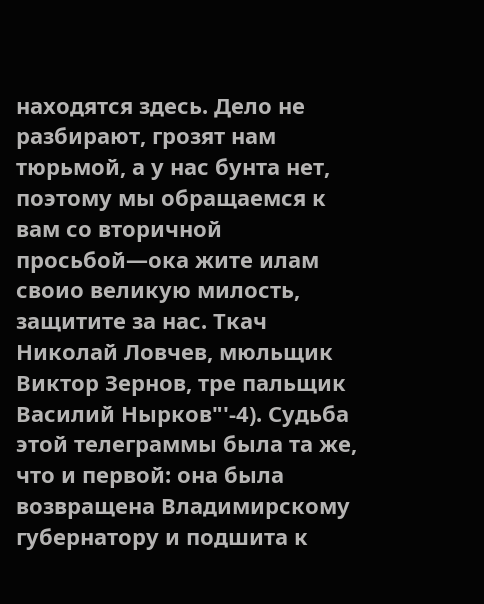находятся здесь. Дело не разбирают, грозят нам тюрьмой, а у нас бунта нет, поэтому мы обращаемся к вам со вторичной просьбой—ока жите илам своио великую милость, защитите за нас. Ткач Николай Ловчев, мюльщик Виктор Зернов, тре пальщик Василий Нырков"'-4). Судьба этой телеграммы была та же, что и первой: она была возвращена Владимирскому губернатору и подшита к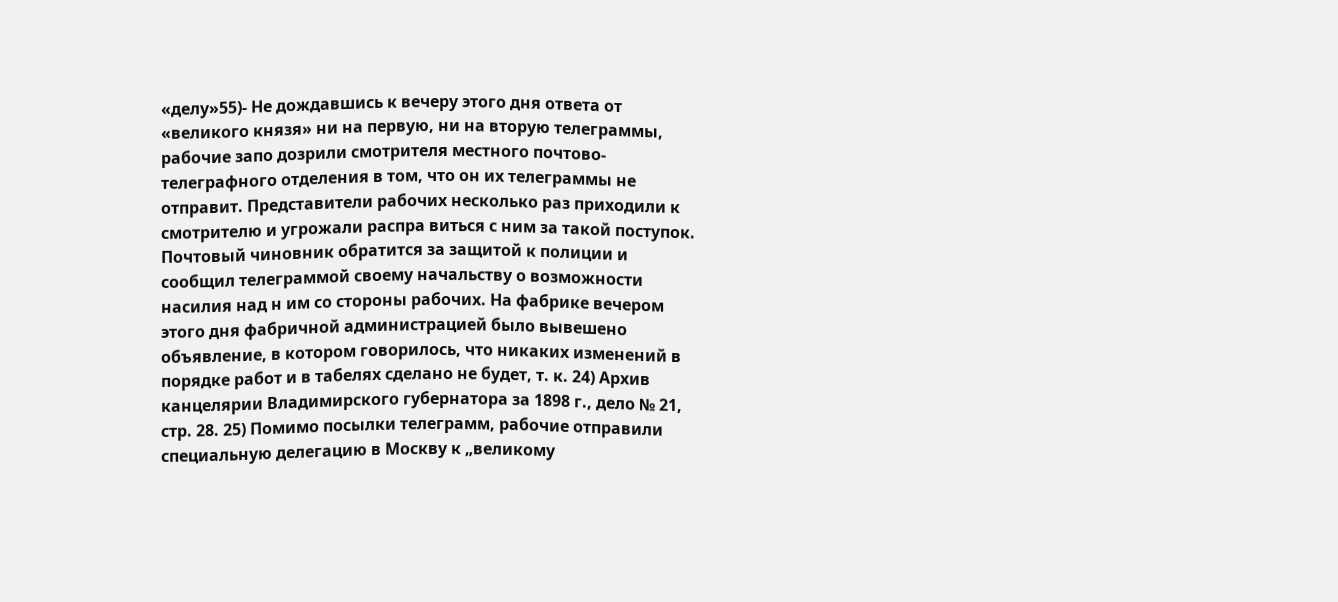«делу»55)- Не дождавшись к вечеру этого дня ответа от «великого князя» ни на первую, ни на вторую телеграммы, рабочие запо дозрили смотрителя местного почтово-телеграфного отделения в том, что он их телеграммы не отправит. Представители рабочих несколько раз приходили к смотрителю и угрожали распра виться с ним за такой поступок. Почтовый чиновник обратится за защитой к полиции и сообщил телеграммой своему начальству о возможности насилия над н им со стороны рабочих. На фабрике вечером этого дня фабричной администрацией было вывешено объявление, в котором говорилось, что никаких изменений в порядке работ и в табелях сделано не будет, т. к. 24) Архив канцелярии Владимирского губернатора за 1898 г., дело № 21, стр. 28. 25) Помимо посылки телеграмм, рабочие отправили специальную делегацию в Москву к „великому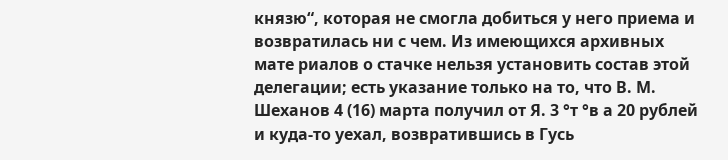князю“, которая не смогла добиться у него приема и возвратилась ни с чем. Из имеющихся архивных мате риалов о стачке нельзя установить состав этой делегации; есть указание только на то, что В. М. Шеханов 4 (16) марта получил от Я. 3 °т °в а 20 рублей и куда-то уехал, возвратившись в Гусь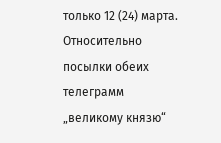только 12 (24) марта. Относительно посылки обеих телеграмм „великому князю“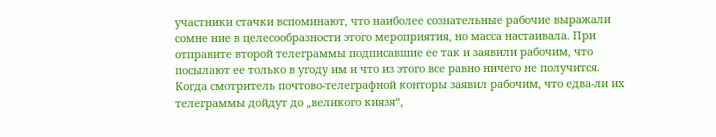участники стачки вспоминают, что наиболее сознательные рабочие выражали сомне ние в целесообразности этого мероприятия, но масса настаивала. При отправите второй телеграммы подписавшие ее так и заявили рабочим, что посылают ее только в угоду им и что из этого все равно ничего не получится. Когда смотритель почтово-телеграфной конторы заявил рабочим, что едва-ли их телеграммы дойдут до „великого киязя“,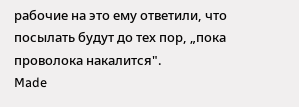рабочие на это ему ответили, что посылать будут до тех пор, „пока проволока накалится".
Made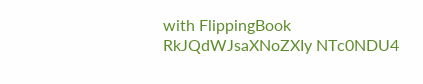with FlippingBook
RkJQdWJsaXNoZXIy NTc0NDU4